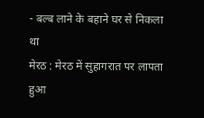- बल्ब लाने के बहाने घर से निकला था
मेरठ : मेरठ में सुहागरात पर लापता हुआ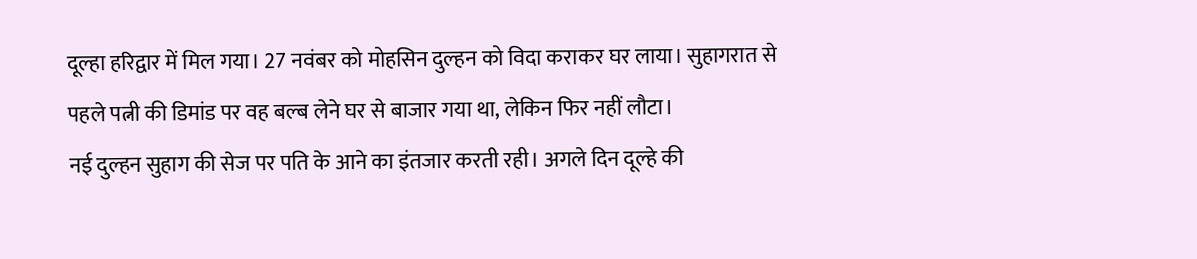दूल्हा हरिद्वार में मिल गया। 27 नवंबर को मोहसिन दुल्हन को विदा कराकर घर लाया। सुहागरात से पहले पत्नी की डिमांड पर वह बल्ब लेने घर से बाजार गया था, लेकिन फिर नहीं लौटा।
नई दुल्हन सुहाग की सेज पर पति के आने का इंतजार करती रही। अगले दिन दूल्हे की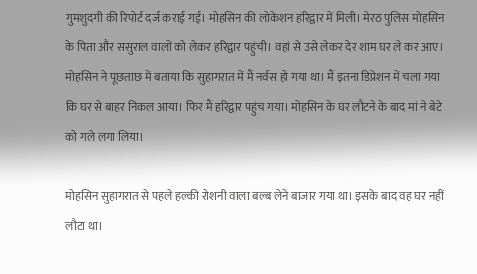गुमशुदगी की रिपोर्ट दर्ज कराई गई। मोहसिन की लोकेशन हरिद्वार में मिली। मेरठ पुलिस मोहसिन के पिता और ससुराल वालों को लेकर हरिद्वार पहुंची। वहां से उसे लेकर देर शाम घर ले कर आए।
मोहसिन ने पूछताछ में बताया कि सुहागरात में मैं नर्वस हो गया था। मैं इतना डिप्रेशन में चला गया कि घर से बाहर निकल आया। फिर मैं हरिद्वार पहुंच गया। मोहसिन के घर लौटने के बाद मां ने बेटे को गले लगा लिया।

मोहसिन सुहागरात से पहले हल्की रोशनी वाला बल्ब लेने बाजार गया था। इसके बाद वह घर नहीं लौटा था।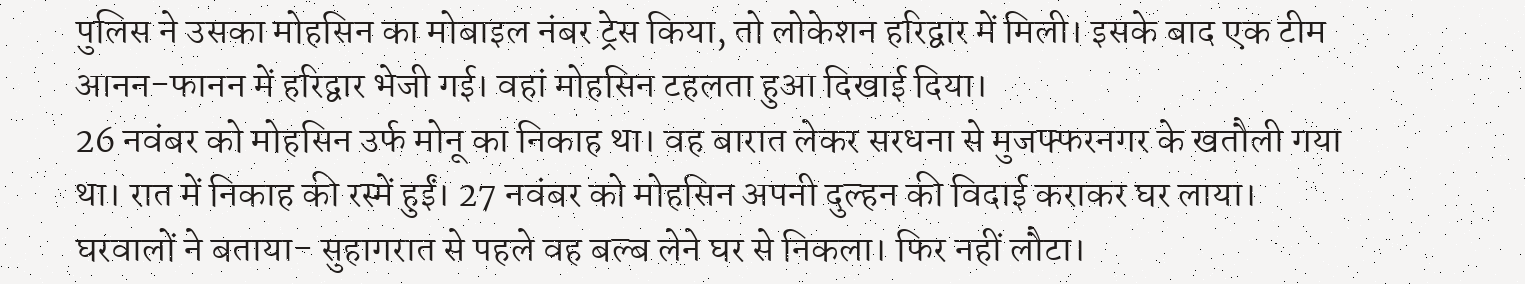पुलिस ने उसका मोहसिन का मोबाइल नंबर ट्रेस किया, तो लोकेशन हरिद्वार में मिली। इसके बाद एक टीम आनन-फानन में हरिद्वार भेजी गई। वहां मोहसिन टहलता हुआ दिखाई दिया।
26 नवंबर को मोहसिन उर्फ मोनू का निकाह था। वह बारात लेकर सरधना से मुजफ्फरनगर के खतौली गया था। रात में निकाह की रस्में हुईं। 27 नवंबर को मोहसिन अपनी दुल्हन की विदाई कराकर घर लाया।
घरवालों ने बताया- सुहागरात से पहले वह बल्ब लेने घर से निकला। फिर नहीं लौटा।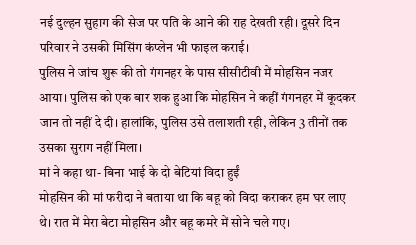नई दुल्हन सुहाग की सेज पर पति के आने की राह देखती रही। दूसरे दिन परिवार ने उसकी मिसिंग कंप्लेन भी फाइल कराई।
पुलिस ने जांच शुरू की तो गंगनहर के पास सीसीटीवी में मोहसिन नजर आया। पुलिस को एक बार शक हुआ कि मोहसिन ने कहीं गंगनहर में कूदकर जान तो नहीं दे दी। हालांकि, पुलिस उसे तलाशती रही, लेकिन 3 तीनों तक उसका सुराग नहीं मिला।
मां ने कहा था- बिना भाई के दो बेटियां विदा हुईं
मोहसिन की मां फरीदा ने बताया था कि बहू को विदा कराकर हम घर लाए थे। रात में मेरा बेटा मोहसिन और बहू कमरे में सोने चले गए।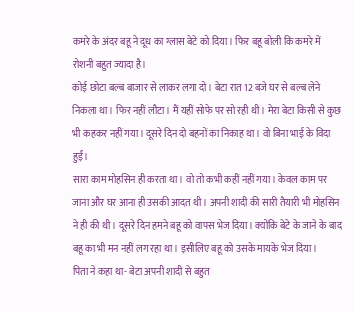कमरे के अंदर बहू ने दूध का ग्लास बेटे को दिया। फिर बहू बोली कि कमरे में रोशनी बहुत ज्यादा है।
कोई छोटा बल्ब बाजार से लाकर लगा दो। बेटा रात 12 बजे घर से बल्ब लेने निकला था। फिर नहीं लौटा। मैं यहीं सोफे पर सो रही थी। मेरा बेटा किसी से कुछ भी कहकर नहीं गया। दूसरे दिन दो बहनों का निकाह था। वो बिना भाई के विदा हुईं।
सारा काम मोहसिन ही करता था। वो तो कभी कहीं नहीं गया। केवल काम पर जाना और घर आना ही उसकी आदत थी। अपनी शादी की सारी तैयारी भी मोहसिन ने ही की थी। दूसरे दिन हमने बहू को वापस भेज दिया। क्योंकि बेटे के जाने के बाद बहू का भी मन नहीं लग रहा था। इसीलिए बहू को उसके मायके भेज दिया।
पिता ने कहा था- बेटा अपनी शादी से बहुत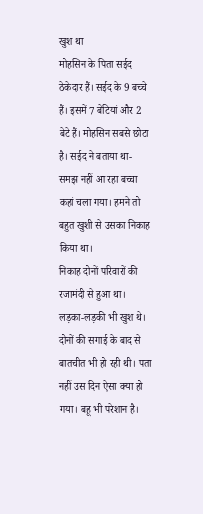खुश था
मोहसिन के पिता सईद ठेकेदार हैं। सईद के 9 बच्चे हैं। इसमें 7 बेटियां और 2 बेटे हैं। मोहसिन सबसे छोटा है। सईद ने बताया था- समझ नहीं आ रहा बच्चा कहां चला गया। हमने तो बहुत खुशी से उसका निकाह किया था।
निकाह दोनों परिवारों की रजामंदी से हुआ था। लड़का-लड़की भी खुश थे। दोनों की सगाई के बाद से बातचीत भी हो रही थी। पता नहीं उस दिन ऐसा क्या हो गया। बहू भी परेशान है।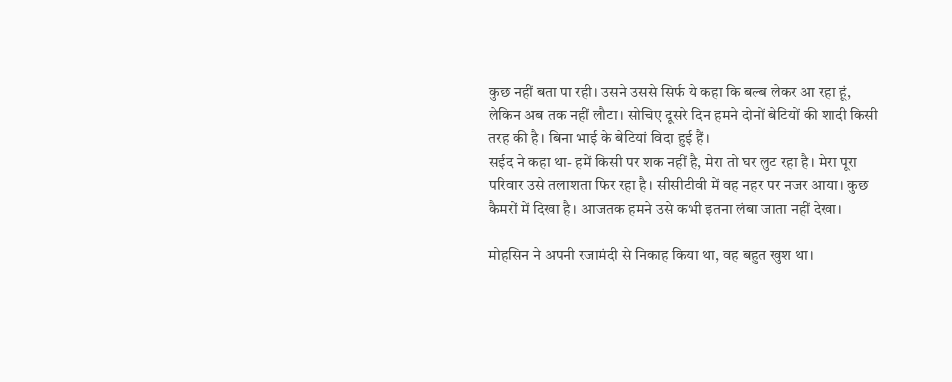कुछ नहीं बता पा रही। उसने उससे सिर्फ ये कहा कि बल्ब लेकर आ रहा हूं, लेकिन अब तक नहीं लौटा। सोचिए दूसरे दिन हमने दोनों बेटियों की शादी किसी तरह की है। बिना भाई के बेटियां विदा हुई हैं।
सईद ने कहा था- हमें किसी पर शक नहीं है, मेरा तो घर लुट रहा है। मेरा पूरा परिवार उसे तलाशता फिर रहा है। सीसीटीवी में वह नहर पर नजर आया। कुछ कैमरों में दिखा है। आजतक हमने उसे कभी इतना लंबा जाता नहीं देखा।

मोहसिन ने अपनी रजामंदी से निकाह किया था, वह बहुत खुश था।